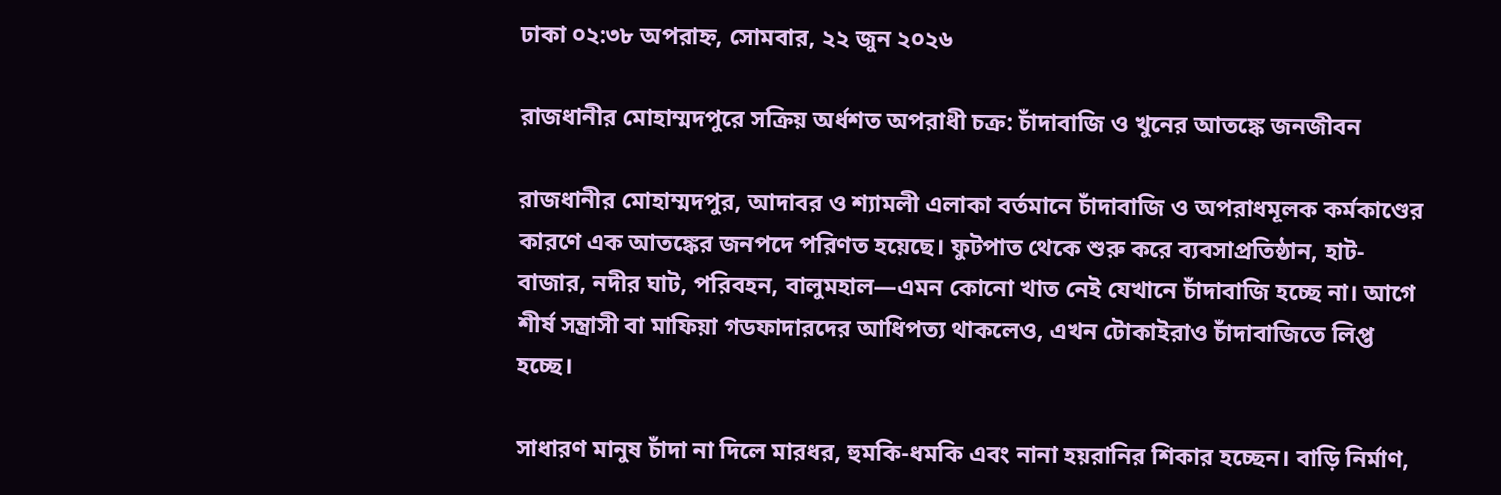ঢাকা ০২:৩৮ অপরাহ্ন, সোমবার, ২২ জুন ২০২৬

রাজধানীর মোহাম্মদপুরে সক্রিয় অর্ধশত অপরাধী চক্র: চাঁদাবাজি ও খুনের আতঙ্কে জনজীবন

রাজধানীর মোহাম্মদপুর, আদাবর ও শ্যামলী এলাকা বর্তমানে চাঁদাবাজি ও অপরাধমূলক কর্মকাণ্ডের কারণে এক আতঙ্কের জনপদে পরিণত হয়েছে। ফুটপাত থেকে শুরু করে ব্যবসাপ্রতিষ্ঠান, হাট-বাজার, নদীর ঘাট, পরিবহন, বালুমহাল—এমন কোনো খাত নেই যেখানে চাঁদাবাজি হচ্ছে না। আগে শীর্ষ সন্ত্রাসী বা মাফিয়া গডফাদারদের আধিপত্য থাকলেও, এখন টোকাইরাও চাঁদাবাজিতে লিপ্ত হচ্ছে।

সাধারণ মানুষ চাঁদা না দিলে মারধর, হুমকি-ধমকি এবং নানা হয়রানির শিকার হচ্ছেন। বাড়ি নির্মাণ,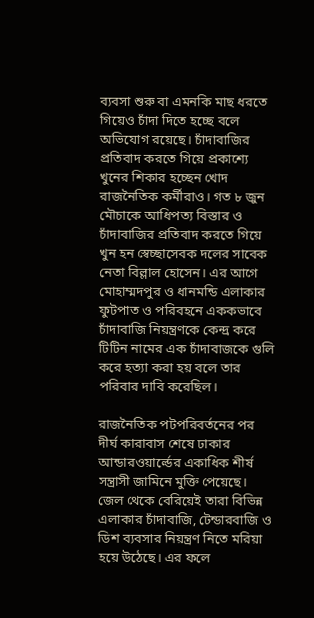ব্যবসা শুরু বা এমনকি মাছ ধরতে গিয়েও চাঁদা দিতে হচ্ছে বলে অভিযোগ রয়েছে। চাঁদাবাজির প্রতিবাদ করতে গিয়ে প্রকাশ্যে খুনের শিকার হচ্ছেন খোদ রাজনৈতিক কর্মীরাও। গত ৮ জুন মৌচাকে আধিপত্য বিস্তার ও চাঁদাবাজির প্রতিবাদ করতে গিয়ে খুন হন স্বেচ্ছাসেবক দলের সাবেক নেতা বিল্লাল হোসেন। এর আগে মোহাম্মদপুর ও ধানমন্ডি এলাকার ফুটপাত ও পরিবহনে এককভাবে চাঁদাবাজি নিয়ন্ত্রণকে কেন্দ্র করে টিটিন নামের এক চাঁদাবাজকে গুলি করে হত্যা করা হয় বলে তার পরিবার দাবি করেছিল।

রাজনৈতিক পটপরিবর্তনের পর দীর্ঘ কারাবাস শেষে ঢাকার আন্ডারওয়ার্ল্ডের একাধিক শীর্ষ সন্ত্রাসী জামিনে মুক্তি পেয়েছে। জেল থেকে বেরিয়েই তারা বিভিন্ন এলাকার চাঁদাবাজি, টেন্ডারবাজি ও ডিশ ব্যবসার নিয়ন্ত্রণ নিতে মরিয়া হয়ে উঠেছে। এর ফলে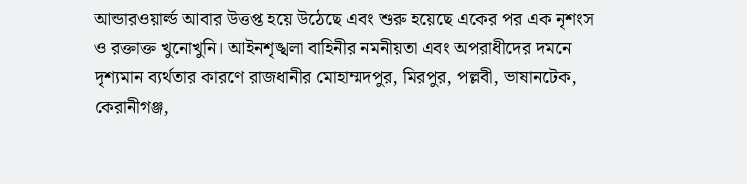আন্ডারওয়ার্ল্ড আবার উত্তপ্ত হয়ে উঠেছে এবং শুরু হয়েছে একের পর এক নৃশংস ও রক্তাক্ত খুনোখুনি। আইনশৃঙ্খলা বাহিনীর নমনীয়তা এবং অপরাধীদের দমনে দৃশ্যমান ব্যর্থতার কারণে রাজধানীর মোহাম্মদপুর, মিরপুর, পল্লবী, ভাষানটেক, কেরানীগঞ্জ,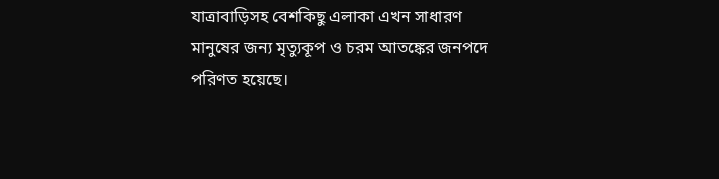যাত্রাবাড়িসহ বেশকিছু এলাকা এখন সাধারণ মানুষের জন্য মৃত্যুকূপ ও চরম আতঙ্কের জনপদে পরিণত হয়েছে।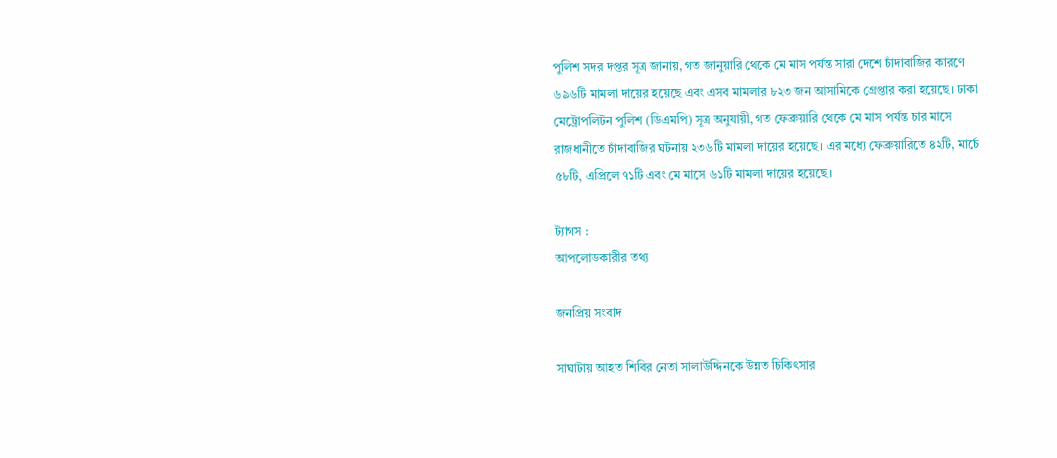পুলিশ সদর দপ্তর সূত্র জানায়, গত জানুয়ারি থেকে মে মাস পর্যন্ত সারা দেশে চাঁদাবাজির কারণে ৬৯৬টি মামলা দায়ের হয়েছে এবং এসব মামলার ৮২৩ জন আসামিকে গ্রেপ্তার করা হয়েছে। ঢাকা মেট্রোপলিটন পুলিশ (ডিএমপি) সূত্র অনুযায়ী, গত ফেব্রুয়ারি থেকে মে মাস পর্যন্ত চার মাসে রাজধানীতে চাঁদাবাজির ঘটনায় ২৩৬টি মামলা দায়ের হয়েছে। এর মধ্যে ফেব্রুয়ারিতে ৪২টি, মার্চে ৫৮টি, এপ্রিলে ৭১টি এবং মে মাসে ৬১টি মামলা দায়ের হয়েছে।

ট্যাগস :
আপলোডকারীর তথ্য

জনপ্রিয় সংবাদ

সাঘাটায় আহত শিবির নেতা সালাউদ্দিনকে উন্নত চিকিৎসার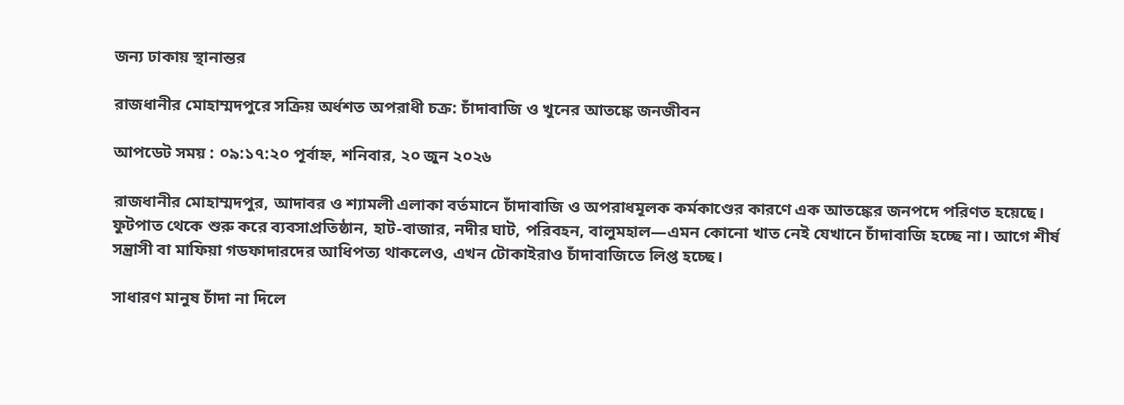জন্য ঢাকায় স্থানান্তর

রাজধানীর মোহাম্মদপুরে সক্রিয় অর্ধশত অপরাধী চক্র: চাঁদাবাজি ও খুনের আতঙ্কে জনজীবন

আপডেট সময় : ০৯:১৭:২০ পূর্বাহ্ন, শনিবার, ২০ জুন ২০২৬

রাজধানীর মোহাম্মদপুর, আদাবর ও শ্যামলী এলাকা বর্তমানে চাঁদাবাজি ও অপরাধমূলক কর্মকাণ্ডের কারণে এক আতঙ্কের জনপদে পরিণত হয়েছে। ফুটপাত থেকে শুরু করে ব্যবসাপ্রতিষ্ঠান, হাট-বাজার, নদীর ঘাট, পরিবহন, বালুমহাল—এমন কোনো খাত নেই যেখানে চাঁদাবাজি হচ্ছে না। আগে শীর্ষ সন্ত্রাসী বা মাফিয়া গডফাদারদের আধিপত্য থাকলেও, এখন টোকাইরাও চাঁদাবাজিতে লিপ্ত হচ্ছে।

সাধারণ মানুষ চাঁদা না দিলে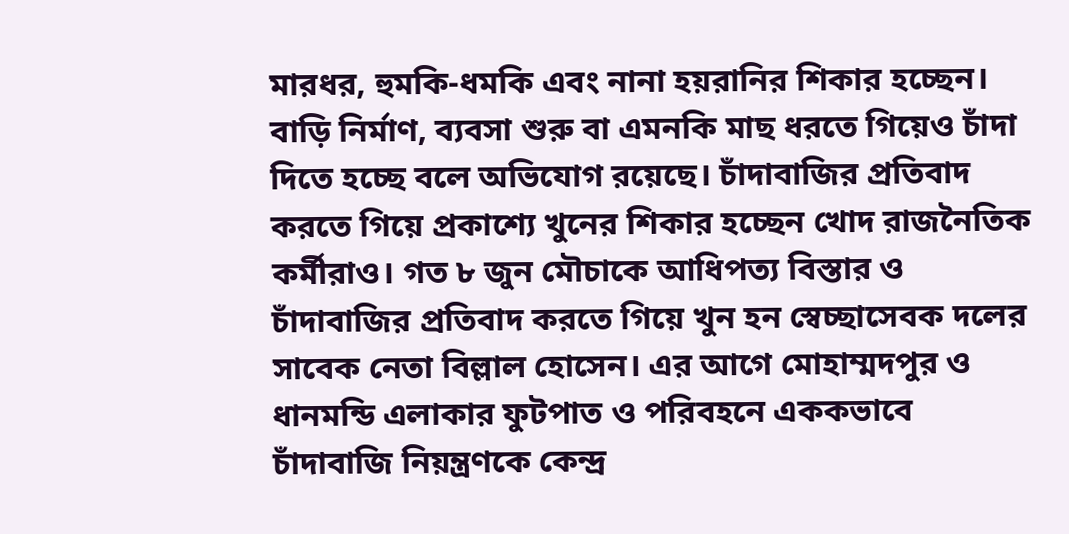মারধর, হুমকি-ধমকি এবং নানা হয়রানির শিকার হচ্ছেন। বাড়ি নির্মাণ, ব্যবসা শুরু বা এমনকি মাছ ধরতে গিয়েও চাঁদা দিতে হচ্ছে বলে অভিযোগ রয়েছে। চাঁদাবাজির প্রতিবাদ করতে গিয়ে প্রকাশ্যে খুনের শিকার হচ্ছেন খোদ রাজনৈতিক কর্মীরাও। গত ৮ জুন মৌচাকে আধিপত্য বিস্তার ও চাঁদাবাজির প্রতিবাদ করতে গিয়ে খুন হন স্বেচ্ছাসেবক দলের সাবেক নেতা বিল্লাল হোসেন। এর আগে মোহাম্মদপুর ও ধানমন্ডি এলাকার ফুটপাত ও পরিবহনে এককভাবে চাঁদাবাজি নিয়ন্ত্রণকে কেন্দ্র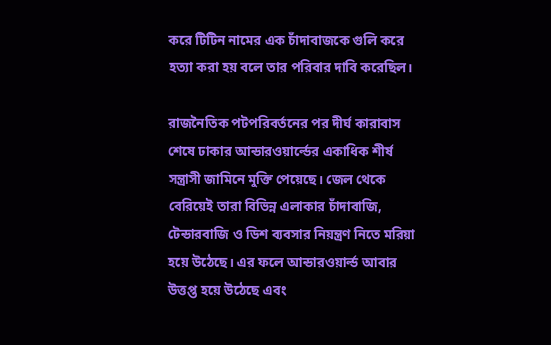করে টিটিন নামের এক চাঁদাবাজকে গুলি করে হত্যা করা হয় বলে তার পরিবার দাবি করেছিল।

রাজনৈতিক পটপরিবর্তনের পর দীর্ঘ কারাবাস শেষে ঢাকার আন্ডারওয়ার্ল্ডের একাধিক শীর্ষ সন্ত্রাসী জামিনে মুক্তি পেয়েছে। জেল থেকে বেরিয়েই তারা বিভিন্ন এলাকার চাঁদাবাজি, টেন্ডারবাজি ও ডিশ ব্যবসার নিয়ন্ত্রণ নিতে মরিয়া হয়ে উঠেছে। এর ফলে আন্ডারওয়ার্ল্ড আবার উত্তপ্ত হয়ে উঠেছে এবং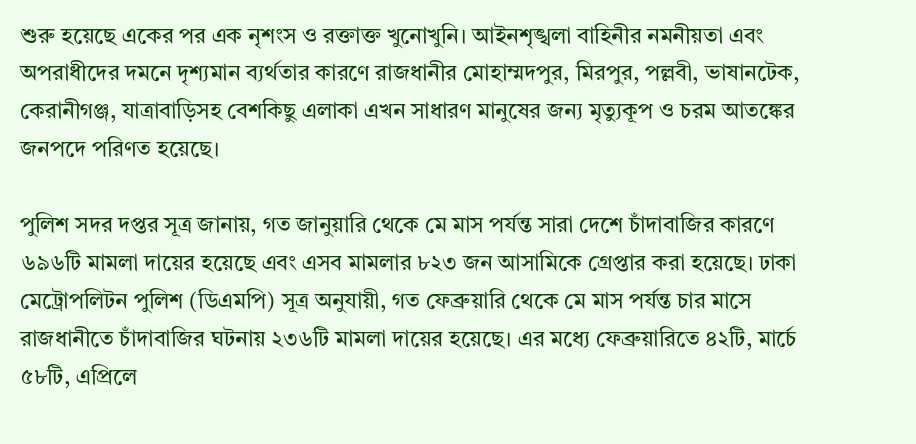শুরু হয়েছে একের পর এক নৃশংস ও রক্তাক্ত খুনোখুনি। আইনশৃঙ্খলা বাহিনীর নমনীয়তা এবং অপরাধীদের দমনে দৃশ্যমান ব্যর্থতার কারণে রাজধানীর মোহাম্মদপুর, মিরপুর, পল্লবী, ভাষানটেক, কেরানীগঞ্জ, যাত্রাবাড়িসহ বেশকিছু এলাকা এখন সাধারণ মানুষের জন্য মৃত্যুকূপ ও চরম আতঙ্কের জনপদে পরিণত হয়েছে।

পুলিশ সদর দপ্তর সূত্র জানায়, গত জানুয়ারি থেকে মে মাস পর্যন্ত সারা দেশে চাঁদাবাজির কারণে ৬৯৬টি মামলা দায়ের হয়েছে এবং এসব মামলার ৮২৩ জন আসামিকে গ্রেপ্তার করা হয়েছে। ঢাকা মেট্রোপলিটন পুলিশ (ডিএমপি) সূত্র অনুযায়ী, গত ফেব্রুয়ারি থেকে মে মাস পর্যন্ত চার মাসে রাজধানীতে চাঁদাবাজির ঘটনায় ২৩৬টি মামলা দায়ের হয়েছে। এর মধ্যে ফেব্রুয়ারিতে ৪২টি, মার্চে ৫৮টি, এপ্রিলে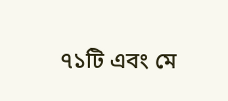৭১টি এবং মে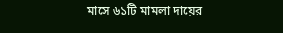মাসে ৬১টি মামলা দায়ের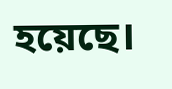হয়েছে।